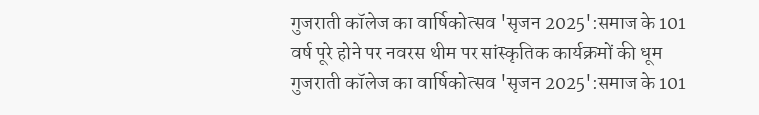गुजराती कॉलेज का वार्षिकोत्सव 'सृजन 2025':समाज के 101 वर्ष पूरे होने पर नवरस थीम पर सांस्कृतिक कार्यक्रमों की धूम
गुजराती कॉलेज का वार्षिकोत्सव 'सृजन 2025':समाज के 101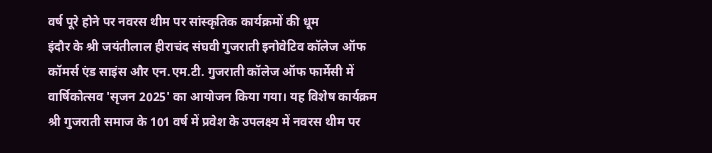वर्ष पूरे होने पर नवरस थीम पर सांस्कृतिक कार्यक्रमों की धूम
इंदौर के श्री जयंतीलाल हीराचंद संघवी गुजराती इनोवेटिव कॉलेज ऑफ कॉमर्स एंड साइंस और एन.एम.टी. गुजराती कॉलेज ऑफ फार्मेसी में वार्षिकोत्सव 'सृजन 2025' का आयोजन किया गया। यह विशेष कार्यक्रम श्री गुजराती समाज के 101 वर्ष में प्रवेश के उपलक्ष्य में नवरस थीम पर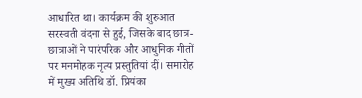आधारित था। कार्यक्रम की शुरुआत सरस्वती वंदना से हुई, जिसके बाद छात्र-छात्राओं ने पारंपरिक और आधुनिक गीतों पर मनमोहक नृत्य प्रस्तुतियां दीं। समारोह में मुख्य अतिथि डॉ. प्रियंका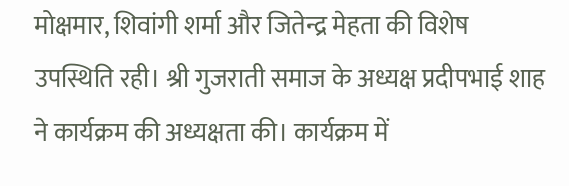मोक्षमार, शिवांगी शर्मा और जितेन्द्र मेहता की विशेष उपस्थिति रही। श्री गुजराती समाज के अध्यक्ष प्रदीपभाई शाह ने कार्यक्रम की अध्यक्षता की। कार्यक्रम में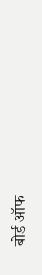बोर्ड ऑफ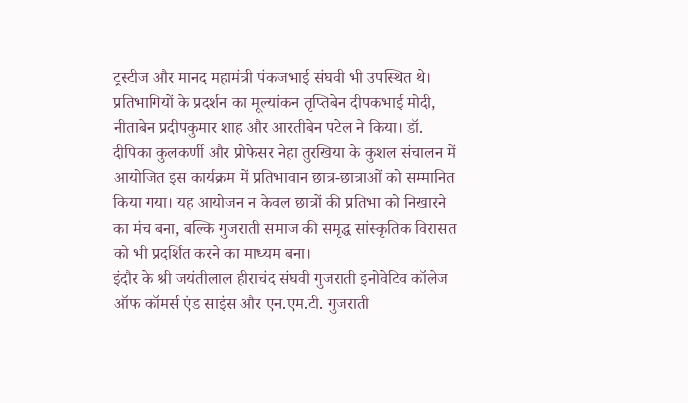ट्रस्टीज और मानद महामंत्री पंकजभाई संघवी भी उपस्थित थे। प्रतिभागियों के प्रदर्शन का मूल्यांकन तृप्तिबेन दीपकभाई मोदी, नीताबेन प्रदीपकुमार शाह और आरतीबेन पटेल ने किया। डॉ. दीपिका कुलकर्णी और प्रोफेसर नेहा तुरखिया के कुशल संचालन में आयोजित इस कार्यक्रम में प्रतिभावान छात्र-छात्राओं को सम्मानित किया गया। यह आयोजन न केवल छात्रों की प्रतिभा को निखारने का मंच बना, बल्कि गुजराती समाज की समृद्ध सांस्कृतिक विरासत को भी प्रदर्शित करने का माध्यम बना।
इंदौर के श्री जयंतीलाल हीराचंद संघवी गुजराती इनोवेटिव कॉलेज ऑफ कॉमर्स एंड साइंस और एन.एम.टी. गुजराती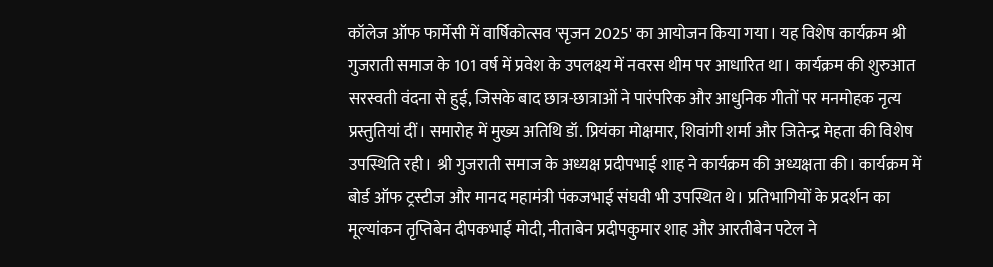कॉलेज ऑफ फार्मेसी में वार्षिकोत्सव 'सृजन 2025' का आयोजन किया गया। यह विशेष कार्यक्रम श्री गुजराती समाज के 101 वर्ष में प्रवेश के उपलक्ष्य में नवरस थीम पर आधारित था। कार्यक्रम की शुरुआत सरस्वती वंदना से हुई, जिसके बाद छात्र-छात्राओं ने पारंपरिक और आधुनिक गीतों पर मनमोहक नृत्य प्रस्तुतियां दीं। समारोह में मुख्य अतिथि डॉ. प्रियंका मोक्षमार, शिवांगी शर्मा और जितेन्द्र मेहता की विशेष उपस्थिति रही। श्री गुजराती समाज के अध्यक्ष प्रदीपभाई शाह ने कार्यक्रम की अध्यक्षता की। कार्यक्रम में बोर्ड ऑफ ट्रस्टीज और मानद महामंत्री पंकजभाई संघवी भी उपस्थित थे। प्रतिभागियों के प्रदर्शन का मूल्यांकन तृप्तिबेन दीपकभाई मोदी, नीताबेन प्रदीपकुमार शाह और आरतीबेन पटेल ने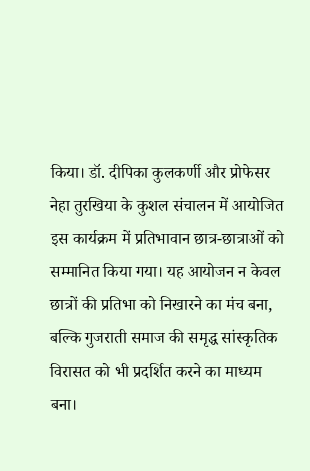किया। डॉ. दीपिका कुलकर्णी और प्रोफेसर नेहा तुरखिया के कुशल संचालन में आयोजित इस कार्यक्रम में प्रतिभावान छात्र-छात्राओं को सम्मानित किया गया। यह आयोजन न केवल छात्रों की प्रतिभा को निखारने का मंच बना, बल्कि गुजराती समाज की समृद्ध सांस्कृतिक विरासत को भी प्रदर्शित करने का माध्यम बना।